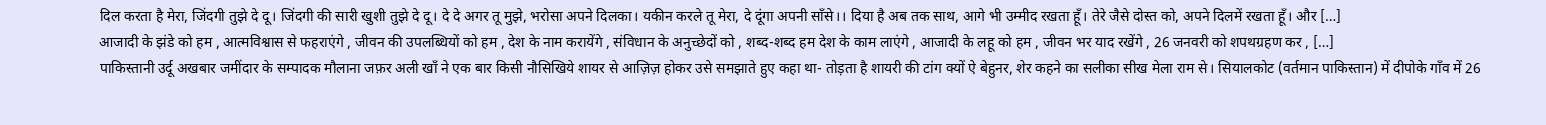दिल करता है मेरा, जिंदगी तुझे दे दू। जिंदगी की सारी खुशी तुझे दे दू। दे दे अगर तू मुझे, भरोसा अपने दिलका। यकीन करले तू मेरा, दे दूंगा अपनी साँसे।। दिया है अब तक साथ, आगे भी उम्मीद रखता हूँ। तेरे जैसे दोस्त को, अपने दिलमें रखता हूँ। और […]
आजादी के झंडे को हम , आत्मविश्वास से फहराएंगे , जीवन की उपलब्धियों को हम , देश के नाम करायेंगे , संविधान के अनुच्छेदों को , शब्द-शब्द हम देश के काम लाएंगे , आजादी के लहू को हम , जीवन भर याद रखेंगे , 26 जनवरी को शपथग्रहण कर , […]
पाकिस्तानी उर्दू अखबार जमींदार के सम्पादक मौलाना जफ़र अली खाँ ने एक बार किसी नौसिखिये शायर से आज़िज़ होकर उसे समझाते हुए कहा था- तोड़ता है शायरी की टांग क्यों ऐ बेहुनर, शेर कहने का सलीका सीख मेला राम से। सियालकोट (वर्तमान पाकिस्तान) में दीपोके गाँव में 26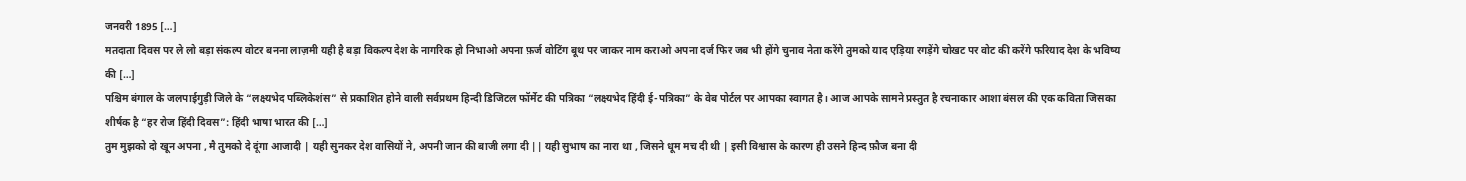जनवरी 1895 […]
मतदाता दिवस पर ले लो बड़ा संकल्प वोटर बनना लाज़मी यही है बड़ा विकल्प देश के नागरिक हो निभाओ अपना फ़र्ज वोटिंग बूथ पर जाकर नाम कराओ अपना दर्ज फिर जब भी होंगे चुनाव नेता करेंगे तुमको याद एड़िया रगड़ेंगे चोखट पर वोट की करेंगे फरियाद देश के भविष्य की […]
पश्चिम बंगाल के जलपाईगुड़ी जिले के “लक्ष्यभेद पब्लिकेशंस” से प्रकाशित होने वाली सर्वप्रथम हिन्दी डिजिटल फॉर्मेट की पत्रिका “लक्ष्यभेद हिंदी ई-पत्रिका” के वेब पोर्टल पर आपका स्वागत है। आज आपके सामने प्रस्तुत है रचनाकार आशा बंसल की एक कविता जिसका शीर्षक है “हर रोज हिंदी दिवस”: हिंदी भाषा भारत की […]
तुम मुझको दो खून अपना , मै तुमको दे दूंगा आजादी | यही सुनकर देश वासियों ने, अपनी जान की बाजी लगा दी || यही सुभाष का नारा था , जिसने धूम मच दी थी | इसी विश्वास के कारण ही उसने हिन्द फ़ौज बना दी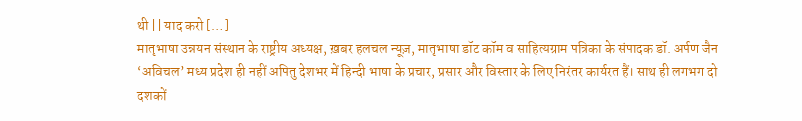थी || याद करो […]
मातृभाषा उन्नयन संस्थान के राष्ट्रीय अध्यक्ष, ख़बर हलचल न्यूज़, मातृभाषा डॉट कॉम व साहित्यग्राम पत्रिका के संपादक डॉ. अर्पण जैन ‘अविचल’ मध्य प्रदेश ही नहीं अपितु देशभर में हिन्दी भाषा के प्रचार, प्रसार और विस्तार के लिए निरंतर कार्यरत हैं। साथ ही लगभग दो दशकों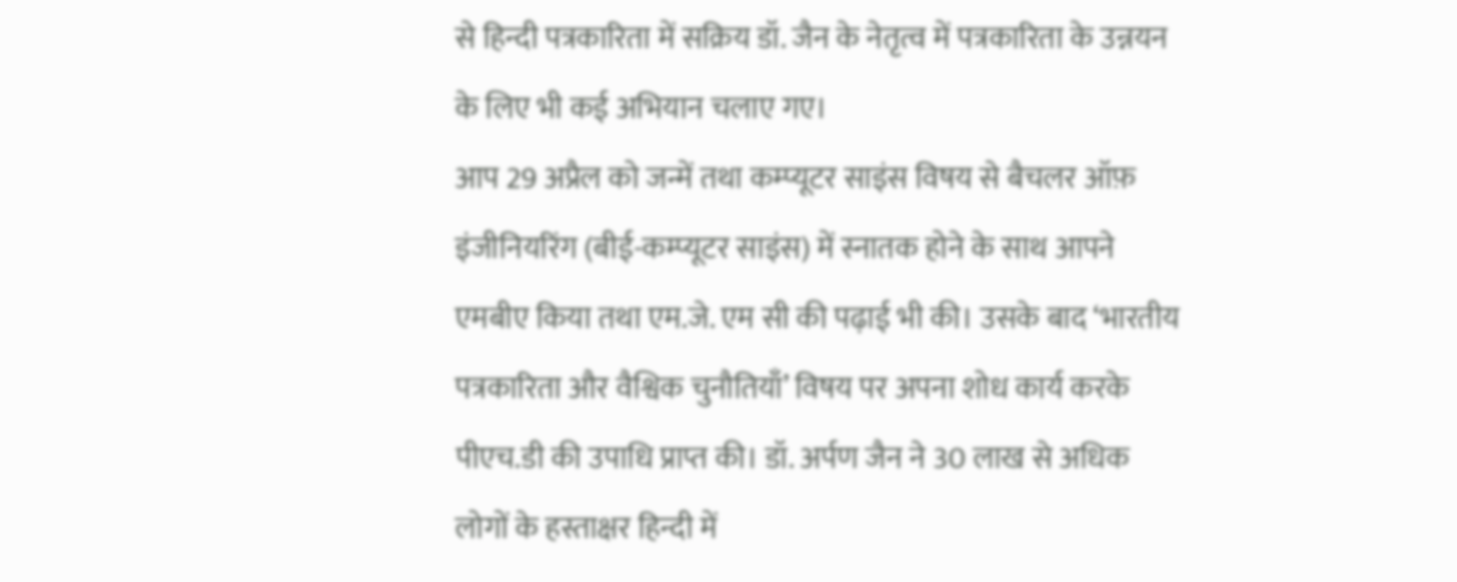से हिन्दी पत्रकारिता में सक्रिय डॉ. जैन के नेतृत्व में पत्रकारिता के उन्नयन के लिए भी कई अभियान चलाए गए।
आप 29 अप्रैल को जन्में तथा कम्प्यूटर साइंस विषय से बैचलर ऑफ़ इंजीनियरिंग (बीई-कम्प्यूटर साइंस) में स्नातक होने के साथ आपने एमबीए किया तथा एम.जे. एम सी की पढ़ाई भी की। उसके बाद ‘भारतीय पत्रकारिता और वैश्विक चुनौतियाँ’ विषय पर अपना शोध कार्य करके पीएच.डी की उपाधि प्राप्त की। डॉ. अर्पण जैन ने 30 लाख से अधिक लोगों के हस्ताक्षर हिन्दी में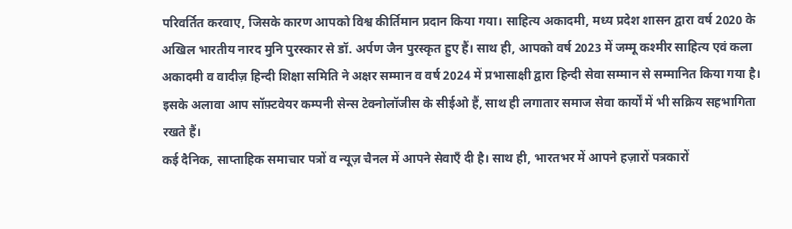परिवर्तित करवाए, जिसके कारण आपको विश्व कीर्तिमान प्रदान किया गया। साहित्य अकादमी, मध्य प्रदेश शासन द्वारा वर्ष 2020 के अखिल भारतीय नारद मुनि पुरस्कार से डॉ. अर्पण जैन पुरस्कृत हुए हैं। साथ ही, आपको वर्ष 2023 में जम्मू कश्मीर साहित्य एवं कला अकादमी व वादीज़ हिन्दी शिक्षा समिति ने अक्षर सम्मान व वर्ष 2024 में प्रभासाक्षी द्वारा हिन्दी सेवा सम्मान से सम्मानित किया गया है। इसके अलावा आप सॉफ़्टवेयर कम्पनी सेन्स टेक्नोलॉजीस के सीईओ हैं, साथ ही लगातार समाज सेवा कार्यों में भी सक्रिय सहभागिता रखते हैं।
कई दैनिक, साप्ताहिक समाचार पत्रों व न्यूज़ चैनल में आपने सेवाएँ दी है। साथ ही, भारतभर में आपने हज़ारों पत्रकारों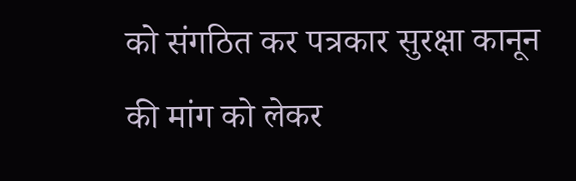को संगठित कर पत्रकार सुरक्षा कानून की मांग को लेकर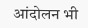आंदोलन भी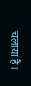चलाया है।